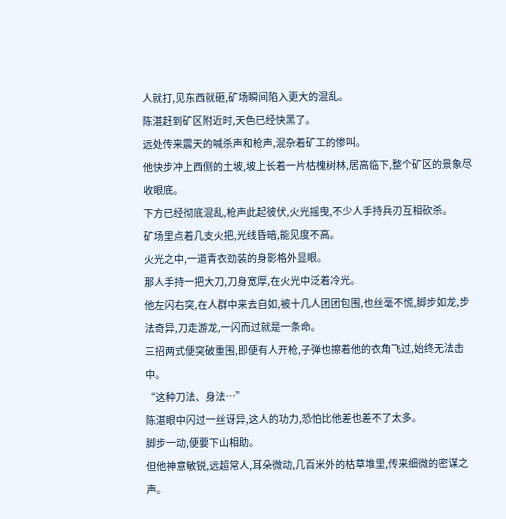人就打,见东西就砸,矿场瞬间陷入更大的混乱。
陈湛赶到矿区附近时,天色已经快黑了。
远处传来震天的喊杀声和枪声,混杂着矿工的惨叫。
他快步冲上西侧的土坡,坡上长着一片枯槐树林,居高临下,整个矿区的景象尽收眼底。
下方已经彻底混乱,枪声此起彼伏,火光摇曳,不少人手持兵刃互相砍杀。
矿场里点着几支火把,光线昏暗,能见度不高。
火光之中,一道青衣劲装的身影格外显眼。
那人手持一把大刀,刀身宽厚,在火光中泛着冷光。
他左闪右突,在人群中来去自如,被十几人团团包围,也丝毫不慌,脚步如龙,步法奇异,刀走游龙,一闪而过就是一条命。
三招两式便突破重围,即便有人开枪,子弹也擦着他的衣角飞过,始终无法击中。
“这种刀法、身法…”
陈湛眼中闪过一丝讶异,这人的功力,恐怕比他差也差不了太多。
脚步一动,便要下山相助。
但他神意敏锐,远超常人,耳朵微动,几百米外的枯草堆里,传来细微的密谋之声。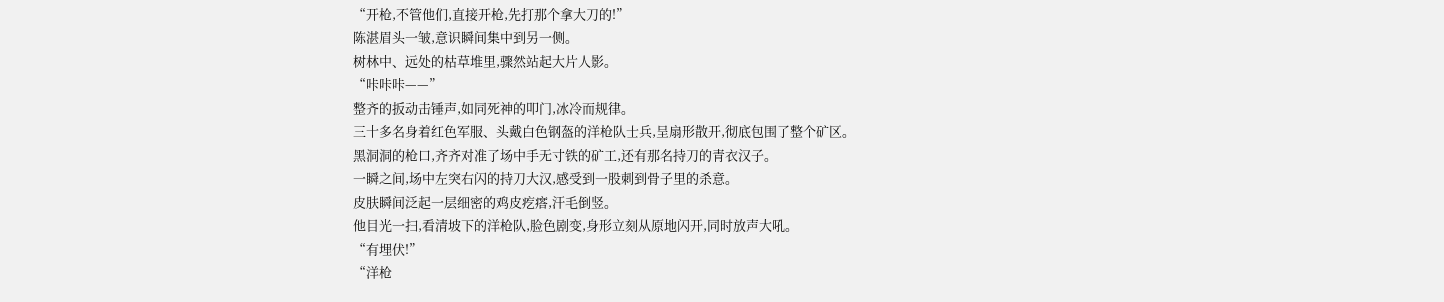“开枪,不管他们,直接开枪,先打那个拿大刀的!”
陈湛眉头一皱,意识瞬间集中到另一侧。
树林中、远处的枯草堆里,骤然站起大片人影。
“咔咔咔——”
整齐的扳动击锤声,如同死神的叩门,冰冷而规律。
三十多名身着红色军服、头戴白色钢盔的洋枪队士兵,呈扇形散开,彻底包围了整个矿区。
黑洞洞的枪口,齐齐对准了场中手无寸铁的矿工,还有那名持刀的青衣汉子。
一瞬之间,场中左突右闪的持刀大汉,感受到一股刺到骨子里的杀意。
皮肤瞬间泛起一层细密的鸡皮疙瘩,汗毛倒竖。
他目光一扫,看清坡下的洋枪队,脸色剧变,身形立刻从原地闪开,同时放声大吼。
“有埋伏!”
“洋枪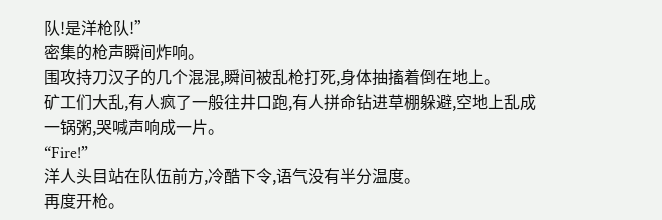队!是洋枪队!”
密集的枪声瞬间炸响。
围攻持刀汉子的几个混混,瞬间被乱枪打死,身体抽搐着倒在地上。
矿工们大乱,有人疯了一般往井口跑,有人拼命钻进草棚躲避,空地上乱成一锅粥,哭喊声响成一片。
“Fire!”
洋人头目站在队伍前方,冷酷下令,语气没有半分温度。
再度开枪。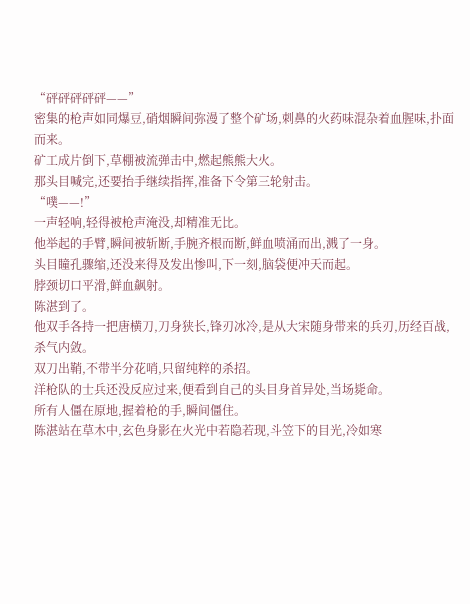“砰砰砰砰砰——”
密集的枪声如同爆豆,硝烟瞬间弥漫了整个矿场,刺鼻的火药味混杂着血腥味,扑面而来。
矿工成片倒下,草棚被流弹击中,燃起熊熊大火。
那头目喊完,还要抬手继续指挥,准备下令第三轮射击。
“噗——!”
一声轻响,轻得被枪声淹没,却精准无比。
他举起的手臂,瞬间被斩断,手腕齐根而断,鲜血喷涌而出,溅了一身。
头目瞳孔骤缩,还没来得及发出惨叫,下一刻,脑袋便冲天而起。
脖颈切口平滑,鲜血飙射。
陈湛到了。
他双手各持一把唐横刀,刀身狭长,锋刃冰冷,是从大宋随身带来的兵刃,历经百战,杀气内敛。
双刀出鞘,不带半分花哨,只留纯粹的杀招。
洋枪队的士兵还没反应过来,便看到自己的头目身首异处,当场毙命。
所有人僵在原地,握着枪的手,瞬间僵住。
陈湛站在草木中,玄色身影在火光中若隐若现,斗笠下的目光,冷如寒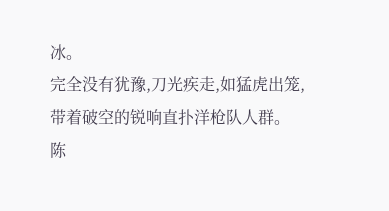冰。
完全没有犹豫,刀光疾走,如猛虎出笼,带着破空的锐响直扑洋枪队人群。
陈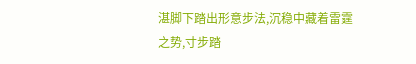湛脚下踏出形意步法,沉稳中藏着雷霆之势,寸步踏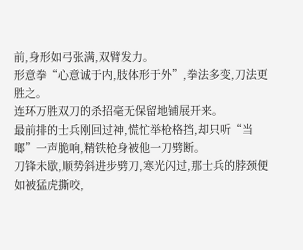前,身形如弓张满,双臂发力。
形意拳“心意诚于内,肢体形于外”,拳法多变,刀法更胜之。
连环万胜双刀的杀招毫无保留地铺展开来。
最前排的士兵刚回过神,慌忙举枪格挡,却只听“当啷”一声脆响,精铁枪身被他一刀劈断。
刀锋未歇,顺势斜进步劈刀,寒光闪过,那士兵的脖颈便如被猛虎撕咬,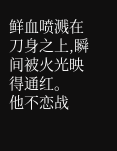鲜血喷溅在刀身之上,瞬间被火光映得通红。
他不恋战